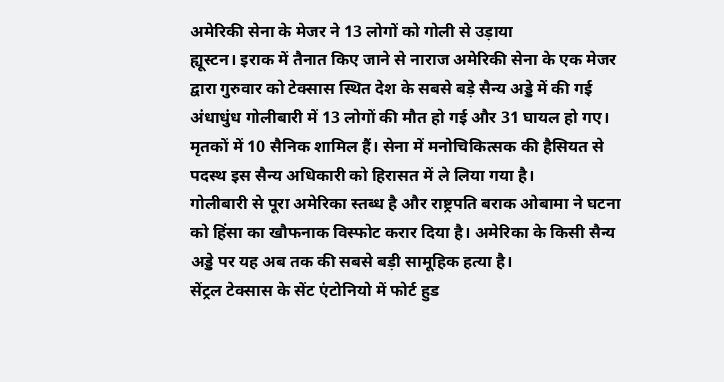अमेरिकी सेना के मेजर ने 13 लोगों को गोली से उड़ाया
ह्यूस्टन। इराक में तैनात किए जाने से नाराज अमेरिकी सेना के एक मेजर द्वारा गुरुवार को टेक्सास स्थित देश के सबसे बड़े सैन्य अड्डे में की गई अंधाधुंध गोलीबारी में 13 लोगों की मौत हो गई और 31 घायल हो गए। मृतकों में 10 सैनिक शामिल हैं। सेना में मनोचिकित्सक की हैसियत से पदस्थ इस सैन्य अधिकारी को हिरासत में ले लिया गया है।
गोलीबारी से पूरा अमेरिका स्तब्ध है और राष्ट्रपति बराक ओबामा ने घटना को हिंसा का खौफनाक विस्फोट करार दिया है। अमेरिका के किसी सैन्य अड्डे पर यह अब तक की सबसे बड़ी सामूहिक हत्या है।
सेंट्रल टेक्सास के सेंट एंटोनियो में फोर्ट हुड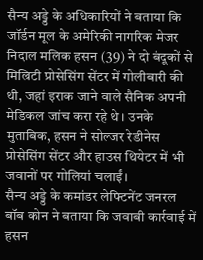सैन्य अड्डे के अधिकारियों ने बताया कि जॉर्डन मूल के अमेरिकी नागरिक मेजर निदाल मलिक हसन (39) ने दो बंदूकों से मिल्रिटी प्रोसेसिंग सेंटर में गोलीबारी की थी, जहां इराक जाने वाले सैनिक अपनी मेडिकल जांच करा रहे थे। उनके मुताबिक, हसन ने सोल्जर रेडीनेस प्रोसेसिंग सेंटर और हाउस थियेटर में भी जवानों पर गोलियां चलाईं।
सैन्य अड्डे के कमांडर लेफ्टिनेंट जनरल बॉब कोन ने बताया कि जवाबी कार्रवाई में हसन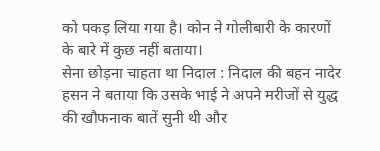को पकड़ लिया गया है। कोन ने गोलीबारी के कारणों के बारे में कुछ नहीं बताया।
सेना छोड़ना चाहता था निदाल : निदाल की बहन नादेर हसन ने बताया कि उसके भाई ने अपने मरीजों से युद्ध की खौफनाक बातें सुनी थी और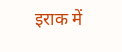इराक में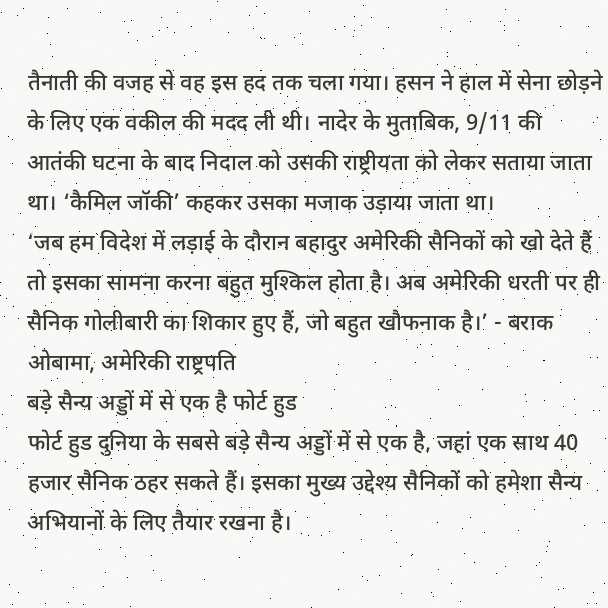तैनाती की वजह से वह इस हद तक चला गया। हसन ने हाल में सेना छोड़ने के लिए एक वकील की मदद ली थी। नादेर के मुताबिक, 9/11 की आतंकी घटना के बाद निदाल को उसकी राष्ट्रीयता को लेकर सताया जाता था। ‘कैमिल जॉकी’ कहकर उसका मजाक उड़ाया जाता था।
‘जब हम विदेश में लड़ाई के दौरान बहादुर अमेरिकी सैनिकों को खो देते हैं तो इसका सामना करना बहुत मुश्किल होता है। अब अमेरिकी धरती पर ही सैनिक गोलीबारी का शिकार हुए हैं, जो बहुत खौफनाक है।’ - बराक ओबामा, अमेरिकी राष्ट्रपति
बड़े सैन्य अड्डों में से एक है फोर्ट हुड
फोर्ट हुड दुनिया के सबसे बड़े सैन्य अड्डों में से एक है, जहां एक साथ 40 हजार सैनिक ठहर सकते हैं। इसका मुख्य उद्देश्य सैनिकों को हमेशा सैन्य अभियानों के लिए तैयार रखना है।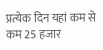प्रत्येक दिन यहां कम से कम 25 हजार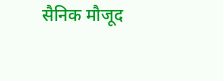सैनिक मौजूद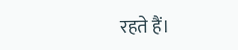रहते हैं।